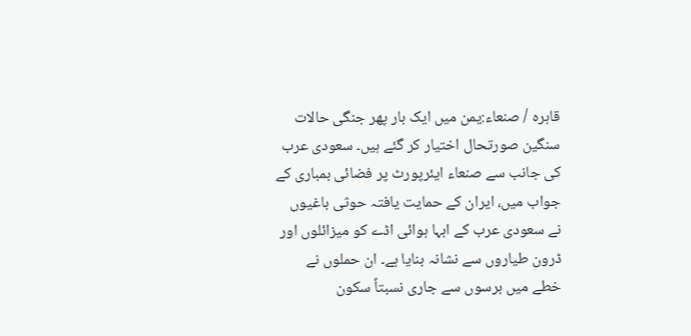قاہرہ / صنعاء:یمن میں ایک بار پھر جنگی حالات سنگین صورتحال اختیار کر گئے ہیں۔ سعودی عرب کی جانب سے صنعاء ایئرپورٹ پر فضائی بمباری کے جواب میں، ایران کے حمایت یافتہ حوثی باغیوں نے سعودی عرب کے ابہا ہوائی اڈے کو میزائلوں اور ڈرون طیاروں سے نشانہ بنایا ہے۔ ان حملوں نے خطے میں برسوں سے جاری نسبتاً سکون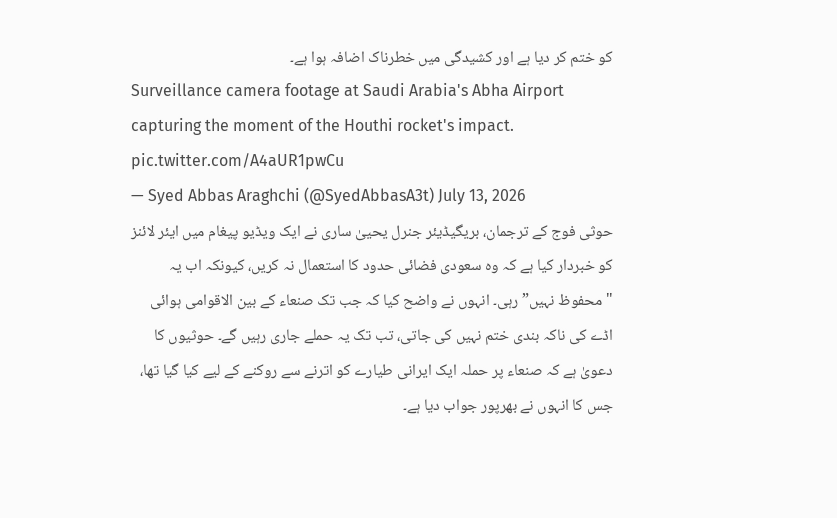کو ختم کر دیا ہے اور کشیدگی میں خطرناک اضافہ ہوا ہے۔
Surveillance camera footage at Saudi Arabia's Abha Airport capturing the moment of the Houthi rocket's impact. pic.twitter.com/A4aUR1pwCu
— Syed Abbas Araghchi (@SyedAbbasA3t) July 13, 2026
حوثی فوج کے ترجمان، بریگیڈیئر جنرل یحییٰ ساری نے ایک ویڈیو پیغام میں ایئر لائنز کو خبردار کیا ہے کہ وہ سعودی فضائی حدود کا استعمال نہ کریں، کیونکہ اب یہ "محفوظ نہیں” رہی۔ انہوں نے واضح کیا کہ جب تک صنعاء کے بین الاقوامی ہوائی اڈے کی ناکہ بندی ختم نہیں کی جاتی، تب تک یہ حملے جاری رہیں گے۔ حوثیوں کا دعویٰ ہے کہ صنعاء پر حملہ ایک ایرانی طیارے کو اترنے سے روکنے کے لیے کیا گیا تھا، جس کا انہوں نے بھرپور جواب دیا ہے۔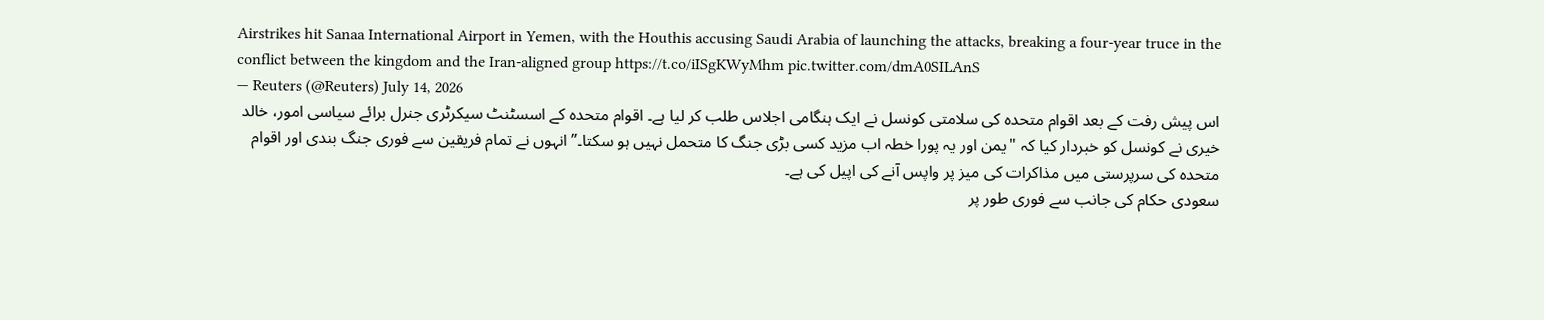Airstrikes hit Sanaa International Airport in Yemen, with the Houthis accusing Saudi Arabia of launching the attacks, breaking a four-year truce in the conflict between the kingdom and the Iran-aligned group https://t.co/iISgKWyMhm pic.twitter.com/dmA0SILAnS
— Reuters (@Reuters) July 14, 2026
اس پیش رفت کے بعد اقوام متحدہ کی سلامتی کونسل نے ایک ہنگامی اجلاس طلب کر لیا ہے۔ اقوام متحدہ کے اسسٹنٹ سیکرٹری جنرل برائے سیاسی امور، خالد خیری نے کونسل کو خبردار کیا کہ "یمن اور یہ پورا خطہ اب مزید کسی بڑی جنگ کا متحمل نہیں ہو سکتا۔” انہوں نے تمام فریقین سے فوری جنگ بندی اور اقوام متحدہ کی سرپرستی میں مذاکرات کی میز پر واپس آنے کی اپیل کی ہے۔
سعودی حکام کی جانب سے فوری طور پر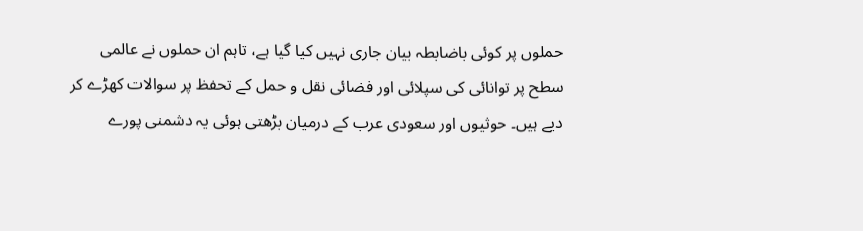حملوں پر کوئی باضابطہ بیان جاری نہیں کیا گیا ہے، تاہم ان حملوں نے عالمی سطح پر توانائی کی سپلائی اور فضائی نقل و حمل کے تحفظ پر سوالات کھڑے کر دیے ہیں۔ حوثیوں اور سعودی عرب کے درمیان بڑھتی ہوئی یہ دشمنی پورے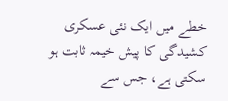خطے میں ایک نئی عسکری کشیدگی کا پیش خیمہ ثابت ہو سکتی ہے، جس سے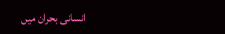انسانی بحران میں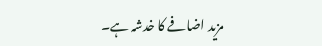مزید اضافے کا خدشہ ہے۔